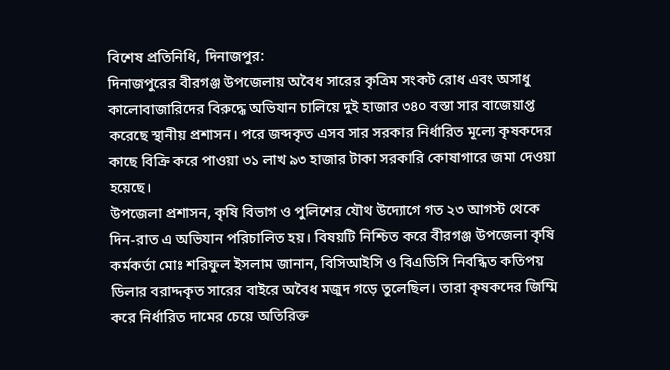বিশেষ প্রতিনিধি, দিনাজপুর:
দিনাজপুরের বীরগঞ্জ উপজেলায় অবৈধ সারের কৃত্রিম সংকট রোধ এবং অসাধু কালোবাজারিদের বিরুদ্ধে অভিযান চালিয়ে দুই হাজার ৩৪০ বস্তা সার বাজেয়াপ্ত করেছে স্থানীয় প্রশাসন। পরে জব্দকৃত এসব সার সরকার নির্ধারিত মূল্যে কৃষকদের কাছে বিক্রি করে পাওয়া ৩১ লাখ ৯৩ হাজার টাকা সরকারি কোষাগারে জমা দেওয়া হয়েছে।
উপজেলা প্রশাসন, কৃষি বিভাগ ও পুলিশের যৌথ উদ্যোগে গত ২৩ আগস্ট থেকে দিন-রাত এ অভিযান পরিচালিত হয়। বিষয়টি নিশ্চিত করে বীরগঞ্জ উপজেলা কৃষি কর্মকর্তা মোঃ শরিফুল ইসলাম জানান, বিসিআইসি ও বিএডিসি নিবন্ধিত কতিপয় ডিলার বরাদ্দকৃত সারের বাইরে অবৈধ মজুদ গড়ে তুলেছিল। তারা কৃষকদের জিম্মি করে নির্ধারিত দামের চেয়ে অতিরিক্ত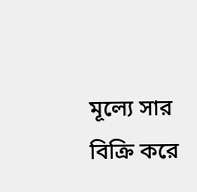মূল্যে সার বিক্রি করে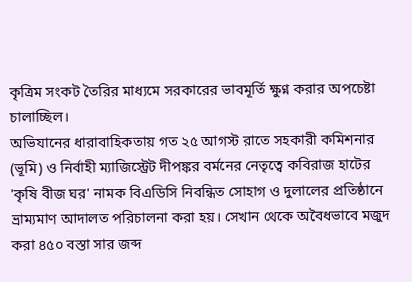কৃত্রিম সংকট তৈরির মাধ্যমে সরকারের ভাবমূর্তি ক্ষুণ্ন করার অপচেষ্টা চালাচ্ছিল।
অভিযানের ধারাবাহিকতায় গত ২৫ আগস্ট রাতে সহকারী কমিশনার (ভূমি) ও নির্বাহী ম্যাজিস্ট্রেট দীপঙ্কর বর্মনের নেতৃত্বে কবিরাজ হাটের 'কৃষি বীজ ঘর' নামক বিএডিসি নিবন্ধিত সোহাগ ও দুলালের প্রতিষ্ঠানে ভ্রাম্যমাণ আদালত পরিচালনা করা হয়। সেখান থেকে অবৈধভাবে মজুদ করা ৪৫০ বস্তা সার জব্দ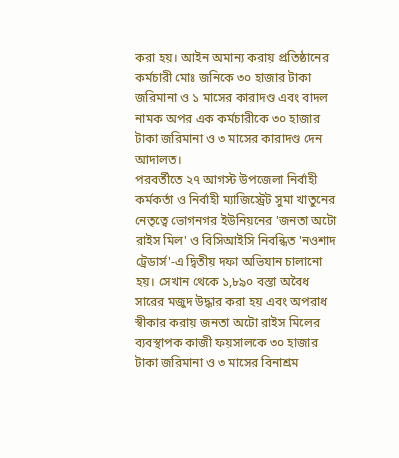করা হয়। আইন অমান্য করায় প্রতিষ্ঠানের কর্মচারী মোঃ জনিকে ৩০ হাজার টাকা জরিমানা ও ১ মাসের কারাদণ্ড এবং বাদল নামক অপর এক কর্মচারীকে ৩০ হাজার টাকা জরিমানা ও ৩ মাসের কারাদণ্ড দেন আদালত।
পরবর্তীতে ২৭ আগস্ট উপজেলা নির্বাহী কর্মকর্তা ও নির্বাহী ম্যাজিস্ট্রেট সুমা খাতুনের নেতৃত্বে ভোগনগর ইউনিয়নের 'জনতা অটো রাইস মিল' ও বিসিআইসি নিবন্ধিত 'নওশাদ ট্রেডার্স'-এ দ্বিতীয় দফা অভিযান চালানো হয়। সেখান থেকে ১,৮৯০ বস্তা অবৈধ সারের মজুদ উদ্ধার করা হয় এবং অপরাধ স্বীকার করায় জনতা অটো রাইস মিলের ব্যবস্থাপক কাজী ফয়সালকে ৩০ হাজার টাকা জরিমানা ও ৩ মাসের বিনাশ্রম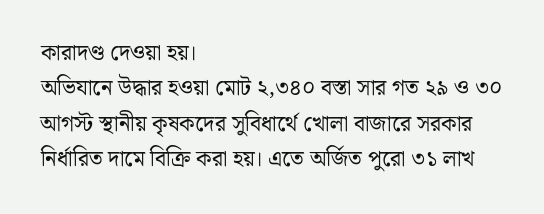কারাদণ্ড দেওয়া হয়।
অভিযানে উদ্ধার হওয়া মোট ২,৩৪০ বস্তা সার গত ২৯ ও ৩০ আগস্ট স্থানীয় কৃষকদের সুবিধার্থে খোলা বাজারে সরকার নির্ধারিত দামে বিক্রি করা হয়। এতে অর্জিত পুরো ৩১ লাখ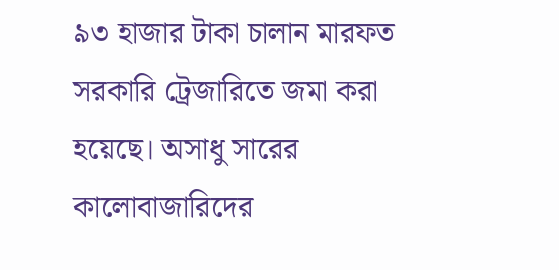৯৩ হাজার টাকা চালান মারফত সরকারি ট্রেজারিতে জমা করা হয়েছে। অসাধু সারের কালোবাজারিদের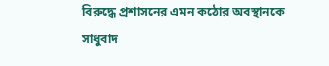বিরুদ্ধে প্রশাসনের এমন কঠোর অবস্থানকে সাধুবাদ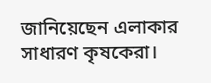জানিয়েছেন এলাকার সাধারণ কৃষকেরা।